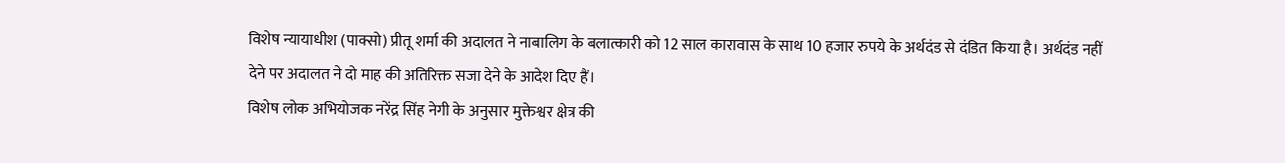विशेष न्यायाधीश (पाक्सो) प्रीतू शर्मा की अदालत ने नाबालिग के बलात्कारी को 12 साल कारावास के साथ 10 हजार रुपये के अर्थदंड से दंडित किया है। अर्थदंड नहीं देने पर अदालत ने दो माह की अतिरिक्त सजा देने के आदेश दिए हैं।
विशेष लोक अभियोजक नरेंद्र सिंह नेगी के अनुसार मुक्तेश्वर क्षेत्र की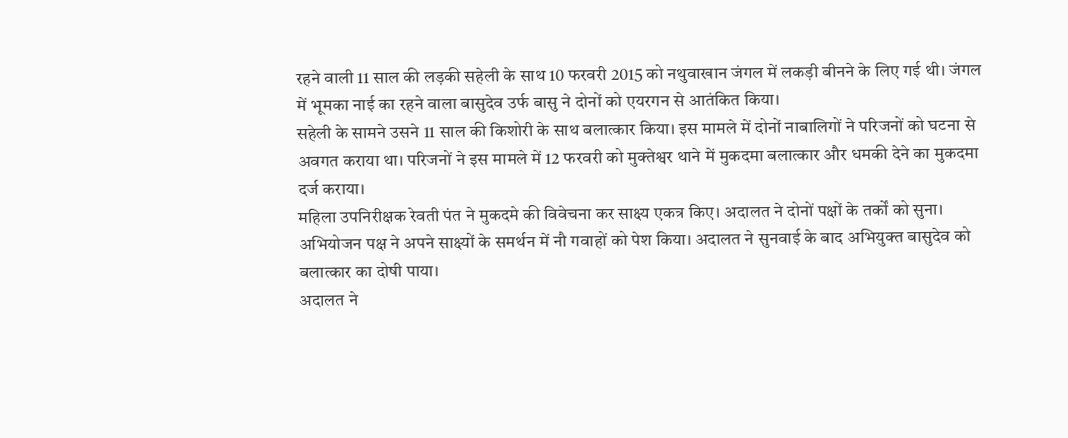रहने वाली 11 साल की लड़की सहेली के साथ 10 फरवरी 2015 को नथुवाखान जंगल में लकड़ी बीनने के लिए गई थी। जंगल में भूमका नाई का रहने वाला बासुदेव उर्फ बासु ने दोनों को एयरगन से आतंकित किया।
सहेली के सामने उसने 11 साल की किशोरी के साथ बलात्कार किया। इस मामले में दोनों नाबालिगों ने परिजनों को घटना से अवगत कराया था। परिजनों ने इस मामले में 12 फरवरी को मुक्तेश्वर थाने में मुकदमा बलात्कार और धमकी देने का मुकदमा दर्ज कराया।
महिला उपनिरीक्षक रेवती पंत ने मुकदमे की विवेचना कर साक्ष्य एकत्र किए। अदालत ने दोनों पक्षों के तर्कों को सुना। अभियोजन पक्ष ने अपने साक्ष्यों के समर्थन में नौ गवाहों को पेश किया। अदालत ने सुनवाई के बाद अभियुक्त बासुदेव को बलात्कार का दोषी पाया।
अदालत ने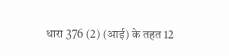धारा 376 (2) (आई) के तहत 12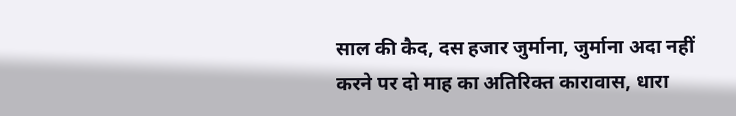साल की कैद, दस हजार जुर्माना, जुर्माना अदा नहीं करने पर दो माह का अतिरिक्त कारावास, धारा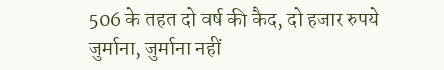506 के तहत दो वर्ष की कैद, दो हजार रुपये जुर्माना, जुर्माना नहीं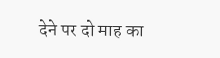देने पर दो माह का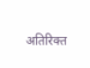अतिरिक्त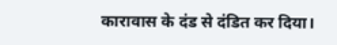कारावास के दंड से दंडित कर दिया।